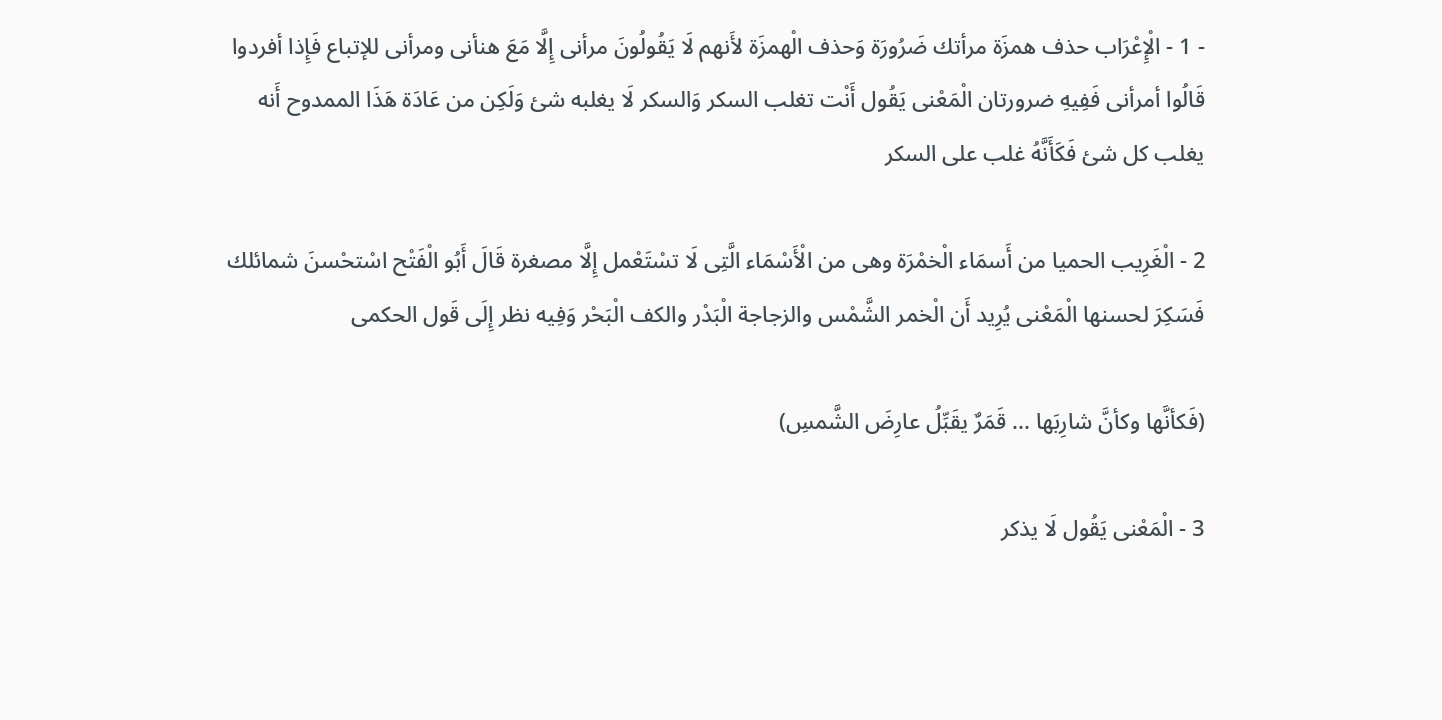- 1 - الْإِعْرَاب حذف همزَة مرأتك ضَرُورَة وَحذف الْهمزَة لأَنهم لَا يَقُولُونَ مرأنى إِلَّا مَعَ هنأنى ومرأنى للإتباع فَإِذا أفردوا قَالُوا أمرأنى فَفِيهِ ضرورتان الْمَعْنى يَقُول أَنْت تغلب السكر وَالسكر لَا يغلبه شئ وَلَكِن من عَادَة هَذَا الممدوح أَنه يغلب كل شئ فَكَأَنَّهُ غلب على السكر

2 - الْغَرِيب الحميا من أَسمَاء الْخمْرَة وهى من الْأَسْمَاء الَّتِى لَا تسْتَعْمل إِلَّا مصغرة قَالَ أَبُو الْفَتْح اسْتحْسنَ شمائلك فَسَكِرَ لحسنها الْمَعْنى يُرِيد أَن الْخمر الشَّمْس والزجاجة الْبَدْر والكف الْبَحْر وَفِيه نظر إِلَى قَول الحكمى

(فَكأنَّها وكأنَّ شارِبَها ... قَمَرٌ يقَبِّلُ عارِضَ الشَّمسِ)

3 - الْمَعْنى يَقُول لَا يذكر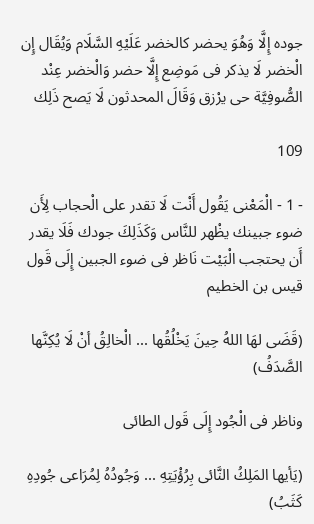جوده إِلَّا وَهُوَ يحضر كالخضر عَلَيْهِ السَّلَام وَيُقَال إِن الْخضر لَا يذكر فى مَوضِع إِلَّا حضر وَالْخضر عِنْد الصُّوفِيَّة حى يرْزق وَقَالَ المحدثون لَا يَصح ذَلِك

109

- 1 - الْمَعْنى يَقُول أَنْت لَا تقدر على الْحجاب لِأَن ضوء جبينك يظْهر للنَّاس وَكَذَلِكَ جودك فَلَا يقدر أَن يحتجب الْبَيْت نَاظر فى ضوء الجبين إِلَى قَول قيس بن الخطيم

(قَضَى لهَا اللهُ حِينَ يَخْلُقُها ... الْخالِقُ أنْ لَا يُكِنَّها الصَّدَفُ)

وناظر فى الْجُود إِلَى قَول الطائى

(يَأيها المَلِكُ النَّائى بِرُؤْيَتِهِ ... وَجُودُهُ لِمُرَاعى جُودِهِ كَثَبُ)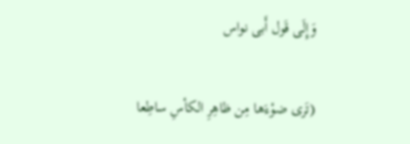وَإِلَى قَول أَبى نواس

(تَرى ضوْءَها مِن ظاهِرِ الكأسِ ساطِعا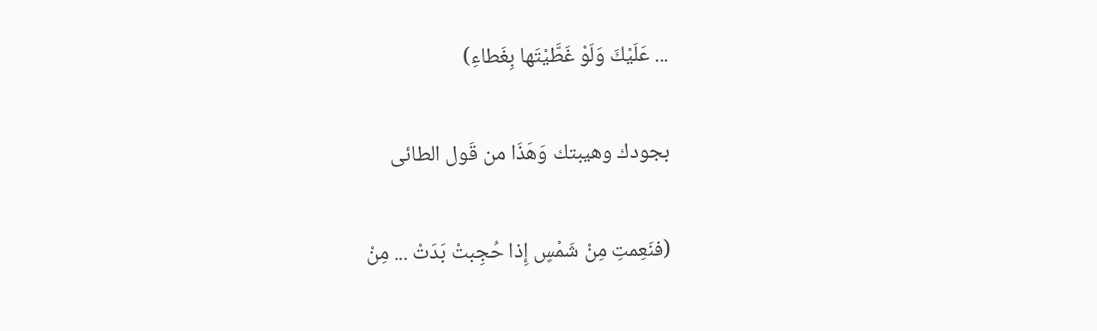... عَلَيْكَ وَلَوْ غَطَّيْتَها بِغَطاءِ)

بجودك وهيبتك وَهَذَا من قَول الطائى

(فنَعِمتِ مِنْ شَمْسٍ إِذا حُجِبتْ بَدَتْ ... مِنْ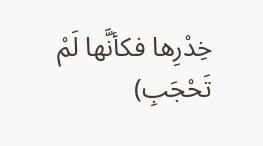خِدْرِها فكأنَّها لَمْ تَحْجَبِ)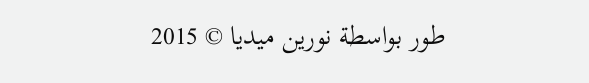طور بواسطة نورين ميديا © 2015